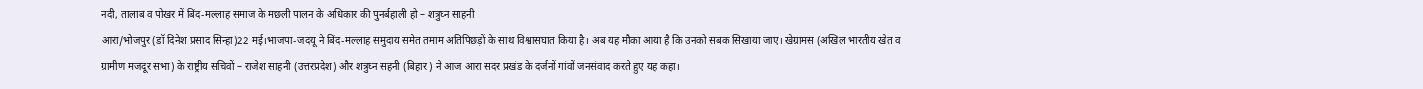नदी, तालाब व पोखर में बिंद-मल्लाह समाज के मछली पालन के अधिकार की पुनर्बहाली हो – शत्रुघ्न साहनी
आरा/भोजपुर (डॉ दिनेश प्रसाद सिन्हा)22 मई।भाजपा-जदयू ने बिंद-मल्लाह समुदाय समेत तमाम अतिपिछड़ों के साथ विश्वासघात किया है। अब यह मौका आया है कि उनको सबक सिखाया जाए। खेग्रामस (अखिल भारतीय खेत व ग्रामीण मजदूर सभा) के राष्ट्रीय सचिवों – राजेश साहनी (उत्तरप्रदेश) और शत्रुघ्न सहनी (बिहार) ने आज आरा सदर प्रखंड के दर्जनों गांवों जनसंवाद करते हुए यह कहा।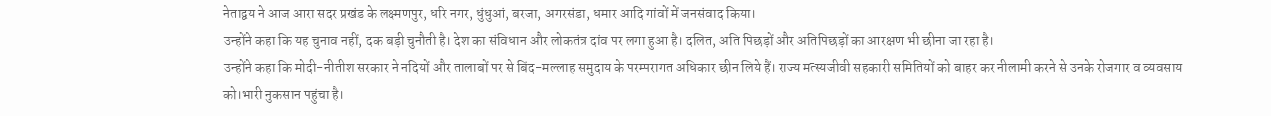नेताद्वय ने आज आरा सदर प्रखंड के लक्ष्मणपुर, धरि नगर, धुंधुआं, बरजा, अगरसंडा, धमार आदि गांवों में जनसंवाद किया।
उन्होंने कहा कि यह चुनाव नहीं, दक बड़ी चुनौती है। देश का संविधान और लोकतंत्र दांव पर लगा हुआ है। दलित, अति पिछड़ों और अतिपिछड़ों का आरक्षण भी छीना जा रहा है।
उन्होंने कहा कि मोदी-नीतीश सरकार ने नदियों और तालाबों पर से बिंद-मल्लाह समुदाय के परम्परागत अधिकार छीन लिये हैं। राज्य मत्स्यजीवी सहकारी समितियों को बाहर कर नीलामी करने से उनके रोजगार व व्यवसाय को।भारी नुकसान पहुंचा है।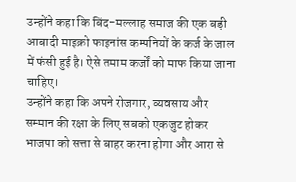उन्होंने कहा कि बिंद-मल्लाह समाज की एक बड़ी आबादी माइक्रो फाइनांस कम्पनियों के कर्ज के जाल में फंसी हुई है। ऐसे तमाम कर्जों को माफ किया जाना चाहिए।
उन्होंने कहा कि अपने रोजगार, व्यवसाय और सम्मान की रक्षा के लिए सबको एकजुट होकर भाजपा को सत्ता से बाहर करना होगा और आरा से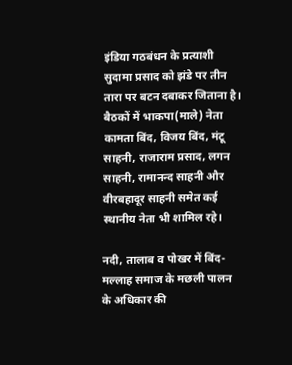इंडिया गठबंधन के प्रत्याशी सुदामा प्रसाद को झंडे पर तीन तारा पर बटन दबाकर जिताना है।
बैठकों में भाकपा(माले) नेता कामता बिंद, विजय बिंद, मंटू साहनी, राजाराम प्रसाद, लगन साहनी, रामानन्द साहनी और वीरबहादूर साहनी समेत कई स्थानीय नेता भी शामिल रहे।

नदी, तालाब व पोखर में बिंद-मल्लाह समाज के मछली पालन के अधिकार की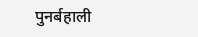पुनर्बहाली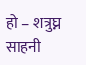हो – शत्रुघ्न साहनी